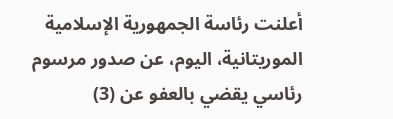أعلنت رئاسة الجمهورية الإسلامية الموريتانية، اليوم، عن صدور مرسوم رئاسي يقضي بالعفو عن (3)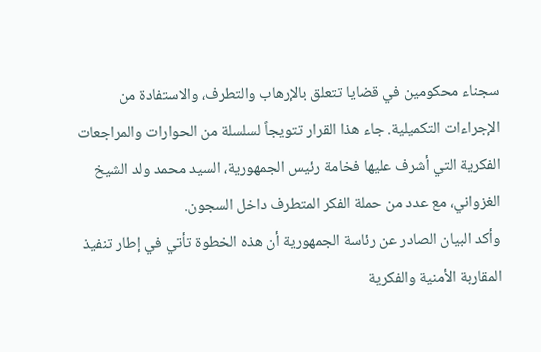سجناء محكومين في قضايا تتعلق بالإرهاب والتطرف، والاستفادة من الإجراءات التكميلية. جاء هذا القرار تتويجاً لسلسلة من الحوارات والمراجعات الفكرية التي أشرف عليها فخامة رئيس الجمهورية، السيد محمد ولد الشيخ الغزواني، مع عدد من حملة الفكر المتطرف داخل السجون.
وأكد البيان الصادر عن رئاسة الجمهورية أن هذه الخطوة تأتي في إطار تنفيذ المقاربة الأمنية والفكرية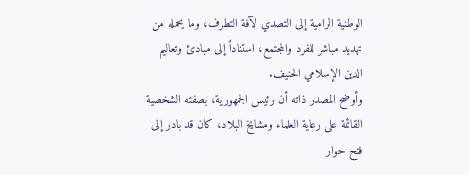الوطنية الرامية إلى التصدي لآفة التطرف، وما يحمله من تهديد مباشر للفرد والمجتمع، استناداً إلى مبادئ وتعاليم الدين الإسلامي الحنيف.
وأوضح المصدر ذاته أن رئيس الجمهورية، بصفته الشخصية القائمة على رعاية العلماء ومشايخ البلاد، كان قد بادر إلى فتح حوار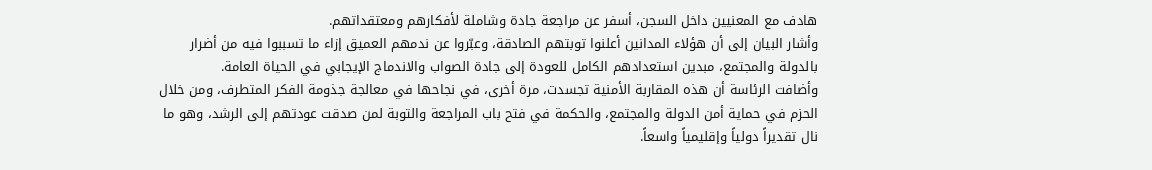هادف مع المعنيين داخل السجن، أسفر عن مراجعة جادة وشاملة لأفكارهم ومعتقداتهم.
وأشار البيان إلى أن هؤلاء المدانين أعلنوا توبتهم الصادقة، وعبّروا عن ندمهم العميق إزاء ما تسببوا فيه من أضرار بالدولة والمجتمع، مبدين استعدادهم الكامل للعودة إلى جادة الصواب والاندماج الإيجابي في الحياة العامة.
وأضافت الرئاسة أن هذه المقاربة الأمنية تجسدت، مرة أخرى، في نجاحها في معالجة جذومة الفكر المتطرف، ومن خلال الحزم في حماية أمن الدولة والمجتمع، والحكمة في فتح باب المراجعة والتوبة لمن صدقت عودتهم إلى الرشد، وهو ما نال تقديراً دولياً وإقليمياً واسعاً.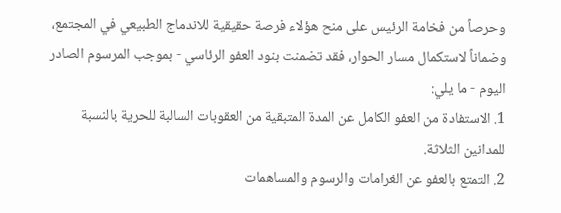وحرصاً من فخامة الرئيس على منح هؤلاء فرصة حقيقية للاندماج الطبيعي في المجتمع، وضماناً لاستكمال مسار الحوار، فقد تضمنت بنود العفو الرئاسي - بموجب المرسوم الصادر اليوم - ما يلي:
1. الاستفادة من العفو الكامل عن المدة المتبقية من العقوبات السالبة للحرية بالنسبة للمدانين الثلاثة.
2. التمتع بالعفو عن الغرامات والرسوم والمساهمات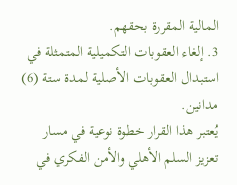المالية المقررة بحقهم.
3. إلغاء العقوبات التكميلية المتمثلة في استبدال العقوبات الأصلية لمدة ستة (6) مدانين.
يُعتبر هذا القرار خطوة نوعية في مسار تعزيز السلم الأهلي والأمن الفكري في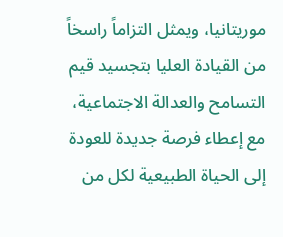موريتانيا، ويمثل التزاماً راسخاً من القيادة العليا بتجسيد قيم التسامح والعدالة الاجتماعية، مع إعطاء فرصة جديدة للعودة إلى الحياة الطبيعية لكل من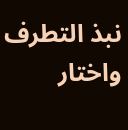نبذ التطرف واختار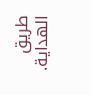طريق الهداية.